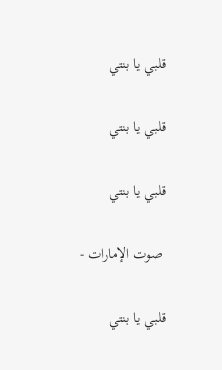قلبي يا بنتي

قلبي يا بنتي

قلبي يا بنتي

 صوت الإمارات -

قلبي يا بنتي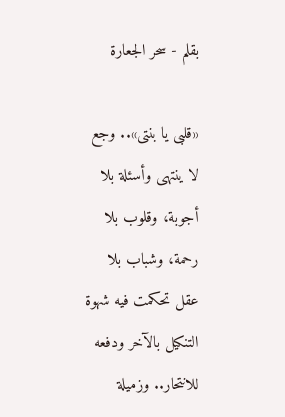بقلم - سحر الجعارة

«قلبى يا بنتى».. وجع لا ينتهى وأسئلة بلا أجوبة، وقلوب بلا رحمة، وشباب بلا عقل تحكمت فيه شهوة التنكيل بالآخر ودفعه للانتحار.. وزميلة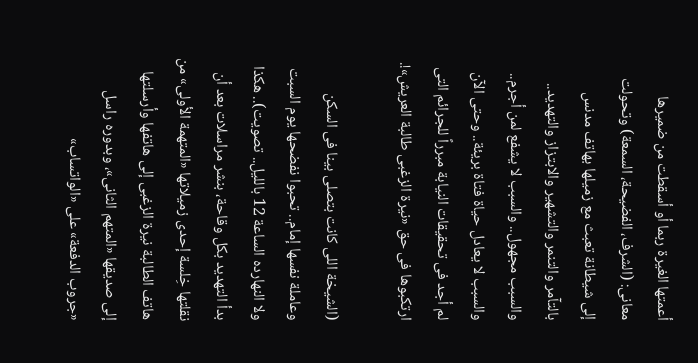أعمتها الغيرة ربما أو أسقطت من ضميرها معانى: (الشرف، الفضيحة، السمعة) وتحولت إلى شيطانة تعبث مع زميلها بهاتف مدنس بالتآمر والتنمر والتشهير والابتزاز والتهديد.. والسبب مجهول.. والسبب لا يشفع لمن أجرم.. والسبب لا يعادل حياة فتاة بريئة.. وحتى الآن لم أجد فى تحقيقات النيابة مبرراً للجرائم التى ارتكبوها فى حق «نيرة الزغبى طالبة العريش»!.

(الشيخة اللى كانت بتصلى بينا فى السكن وعاملة نفسها إمام.. تحبوا نفضحها يوم السبت ولا النهارده الساعة 12 بالليل.. تصويت).. هكذا بدأ التهديد بكل وقاحة، بنشر مراسلات بعد أن نقلتها خِلسة إحدى زميلاتها «المتهمة الأولى» من هاتف الطالبة نيرة الزغبى إلى هاتفها وأرسلتها إلى صديقها «المتهم الثانى»، وبدوره راسل «جروب الدفعة» على «الواتساب»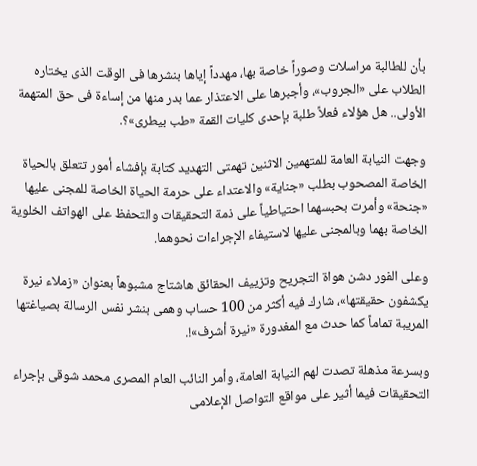بأن للطالبة مراسلات وصوراً خاصة بها، مهدداً إياها بنشرها فى الوقت الذى يختاره الطلاب على «الجروب»، وأجبرها على الاعتذار عما بدر منها من إساءة فى حق المتهمة الأولى.. هل هؤلاء فعلاً طلبة بإحدى كليات القمة «طب بيطرى»؟.

وجهت النيابة العامة للمتهمين الاثنين تهمتى التهديد كتابة بإفشاء أمور تتعلق بالحياة الخاصة المصحوب بطلب «جناية» والاعتداء على حرمة الحياة الخاصة للمجنى عليها «جنحة» وأمرت بحبسهما احتياطياً على ذمة التحقيقات والتحفظ على الهواتف الخلوية الخاصة بهما وبالمجنى عليها لاستيفاء الإجراءات نحوهما.

وعلى الفور دشن هواة التجريح وتزييف الحقائق هاشتاج مشبوهاً بعنوان «زملاء نيرة يكشفون حقيقتها»، شارك فيه أكثر من 100 حساب وهمى بنشر نفس الرسالة بصياغتها المريبة تماماً كما حدث مع المغدورة «نيرة أشرف»!.

وبسرعة مذهلة تصدت لهم النيابة العامة، وأمر النائب العام المصرى محمد شوقى بإجراء التحقيقات فيما أثير على مواقع التواصل الإعلامى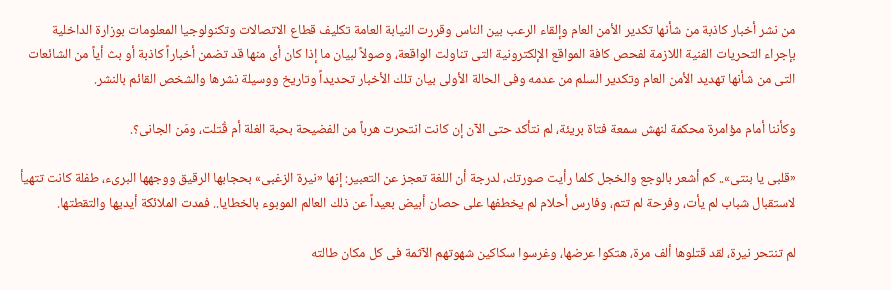من نشر أخبار كاذبة من شأنها تكدير الأمن العام وإلقاء الرعب بين الناس وقررت النيابة العامة تكليف قطاع الاتصالات وتكنولوجيا المعلومات بوزارة الداخلية بإجراء التحريات الفنية اللازمة لفحص كافة المواقع الإلكترونية التى تناولت الواقعة، وصولاً لبيان ما إذا كان أى منها قد تضمن أخباراً كاذبة أو بث أياً من الشائعات التى من شأنها تهديد الأمن العام وتكدير السلم من عدمه وفى الحالة الأولى بيان تلك الأخبار تحديداً وتاريخ ووسيلة نشرها والشخص القائم بالنشر.

وكأننا أمام مؤامرة محكمة لنهش سمعة فتاة بريئة، لم نتأكد حتى الآن إن كانت انتحرت هرباً من الفضيحة بحبة الغلة أم قُتلت، ومَن الجانى؟.

«قلبى يا بنتى».. كم أشعر بالوجع والخجل كلما رأيت صورتك، لدرجة أن اللغة تعجز عن التعبير: إنها «نيرة الزغبى» بحجابها الرقيق ووجهها البرىء، طفلة كانت تتهيأ لاستقبال شباب لم يأت، وفرحة لم تتم، وفارس أحلام لم يخطفها على حصان أبيض بعيداً عن ذلك العالم الموبوء بالخطايا.. فمدت الملائكة أيديها والتقطتها.

لم تنتحر نيرة، لقد قتلوها ألف مرة، هتكوا عرضها، وغرسوا سكاكين شهوتهم الآثمة فى كل مكان طالته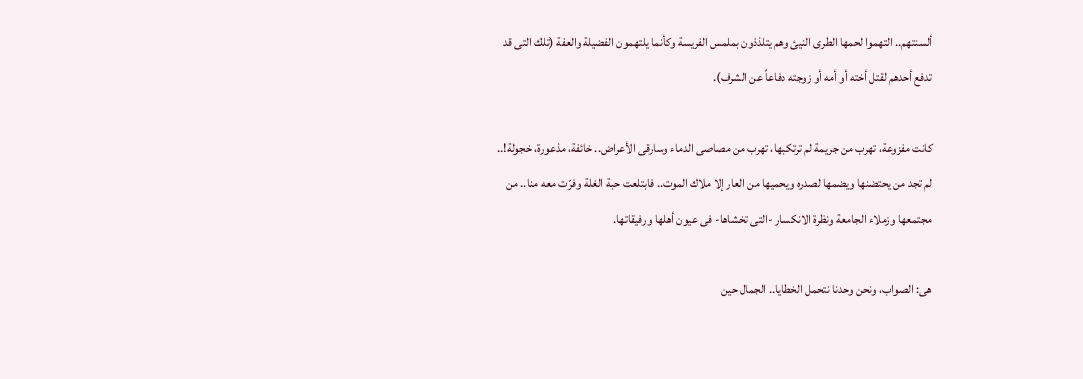ألسنتهم.. التهموا لحمها الطرى النيئ وهم يتلذذون بملمس الفريسة وكأنما يلتهمون الفضيلة والعفة (تلك التى قد تدفع أحدهم لقتل أخته أو أمه أو زوجته دفاعاً عن الشرف).

كانت مفزوعة، تهرب من جريمة لم ترتكبها، تهرب من مصاصى الدماء وسارقى الأعراض.. خائفة، مذعورة، خجولة!.. لم تجد من يحتضنها ويضمها لصدره ويحميها من العار إلا ملاك الموت.. فابتلعت حبة الغلة وفرّت معه منا.. من مجتمعها وزملاء الجامعة ونظرة الانكسار -التى تخشاها- فى عيون أهلها ورفيقاتها.

هى: الصواب، ونحن وحدنا نتحمل الخطايا.. الجمال حين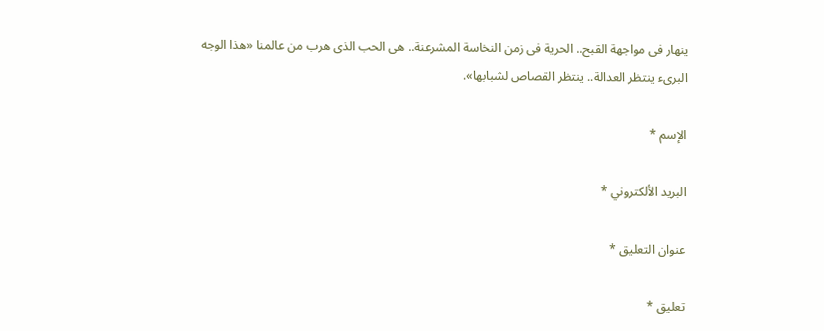ينهار فى مواجهة القبح.. الحرية فى زمن النخاسة المشرعنة.. هى الحب الذى هرب من عالمنا «هذا الوجه البرىء ينتظر العدالة.. ينتظر القصاص لشبابها».

الإسم *

البريد الألكتروني *

عنوان التعليق *

تعليق *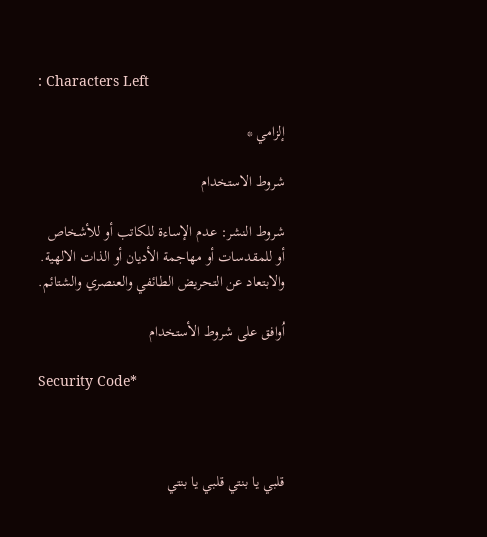: Characters Left

إلزامي *

شروط الاستخدام

شروط النشر: عدم الإساءة للكاتب أو للأشخاص أو للمقدسات أو مهاجمة الأديان أو الذات الالهية. والابتعاد عن التحريض الطائفي والعنصري والشتائم.

اُوافق على شروط الأستخدام

Security Code*



قلبي يا بنتي قلبي يا بنتي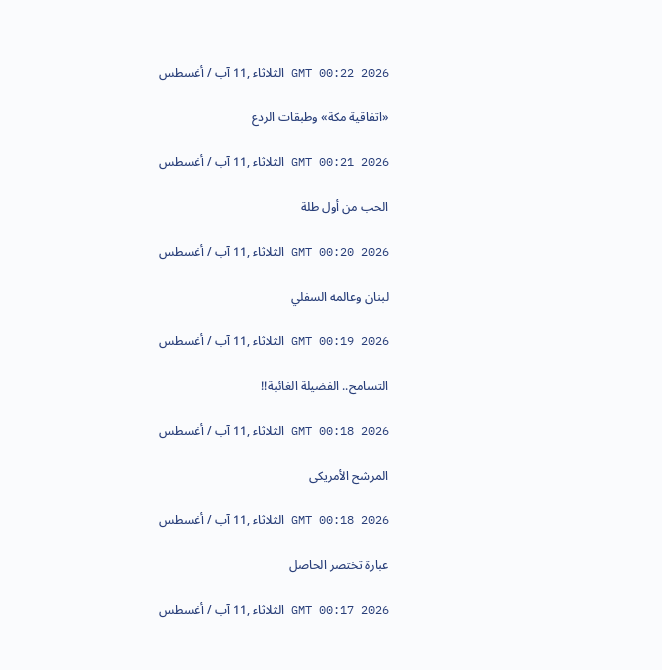GMT 00:22 2026 الثلاثاء ,11 آب / أغسطس

«اتفاقية مكة» وطبقات الردع

GMT 00:21 2026 الثلاثاء ,11 آب / أغسطس

الحب من أول طلة

GMT 00:20 2026 الثلاثاء ,11 آب / أغسطس

لبنان وعالمه السفلي

GMT 00:19 2026 الثلاثاء ,11 آب / أغسطس

التسامح.. الفضيلة الغائبة!!

GMT 00:18 2026 الثلاثاء ,11 آب / أغسطس

المرشح الأمريكى

GMT 00:18 2026 الثلاثاء ,11 آب / أغسطس

عبارة تختصر الحاصل

GMT 00:17 2026 الثلاثاء ,11 آب / أغسطس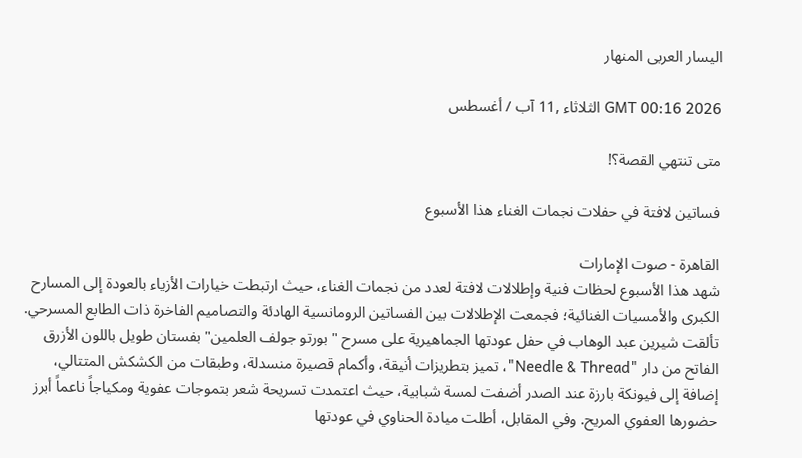اليسار العربى المنهار

GMT 00:16 2026 الثلاثاء ,11 آب / أغسطس

متى تنتهي القصة؟!

فساتين لافتة في حفلات نجمات الغناء هذا الأسبوع

القاهرة - صوت الإمارات
شهد هذا الأسبوع لحظات فنية وإطلالات لافتة لعدد من نجمات الغناء، حيث ارتبطت خيارات الأزياء بالعودة إلى المسارح الكبرى والأمسيات الغنائية؛ فجمعت الإطلالات بين الفساتين الرومانسية الهادئة والتصاميم الفاخرة ذات الطابع المسرحي. تألقت شيرين عبد الوهاب في حفل عودتها الجماهيرية على مسرح "بورتو جولف العلمين" بفستان طويل باللون الأزرق الفاتح من دار "Needle & Thread"، تميز بتطريزات أنيقة، وأكمام قصيرة منسدلة، وطبقات من الكشكش المتتالي، إضافة إلى فيونكة بارزة عند الصدر أضفت لمسة شبابية، حيث اعتمدت تسريحة شعر بتموجات عفوية ومكياجاً ناعماً أبرز حضورها العفوي المريح. وفي المقابل، أطلت ميادة الحناوي في عودتها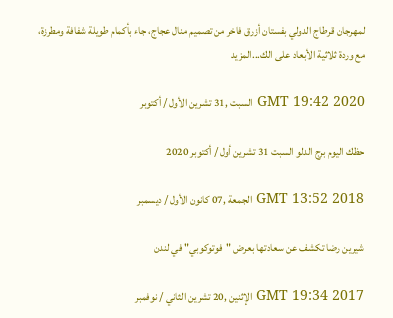لمهرجان قرطاج الدولي بفستان أزرق فاخر من تصميم منال عجاج، جاء بأكمام طويلة شفافة ومطرزة، مع وردة ثلاثية الأبعاد على الك...المزيد

GMT 19:42 2020 السبت ,31 تشرين الأول / أكتوبر

حظك اليوم برج الدلو السبت 31 تشرين أول / أكتوبر 2020

GMT 13:52 2018 الجمعة ,07 كانون الأول / ديسمبر

شيرين رضا تكشف عن سعادتها بعرض "فوتوكوبي" في لندن

GMT 19:34 2017 الإثنين ,20 تشرين الثاني / نوفمبر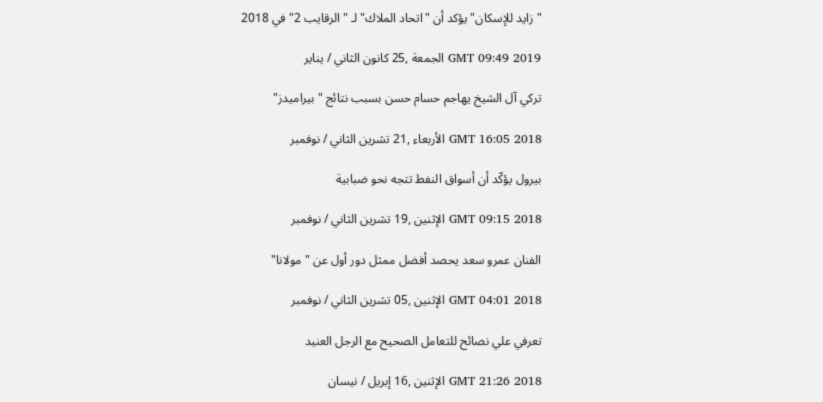"زايد للإسكان" يؤكد أن "اتحاد الملاك" لـ "الرقايب 2" في 2018

GMT 09:49 2019 الجمعة ,25 كانون الثاني / يناير

تركي آل الشيخ يهاجم حسام حسن بسبب نتائج "بيراميدز"

GMT 16:05 2018 الأربعاء ,21 تشرين الثاني / نوفمبر

بيرول يؤكّد أن أسواق النفط تتجه نحو ضبابية

GMT 09:15 2018 الإثنين ,19 تشرين الثاني / نوفمبر

الفنان عمرو سعد يحصد أفضل ممثل دور أول عن "مولانا"

GMT 04:01 2018 الإثنين ,05 تشرين الثاني / نوفمبر

تعرفي علي نصائح للتعامل الصحيح مع الرجل العنيد

GMT 21:26 2018 الإثنين ,16 إبريل / نيسان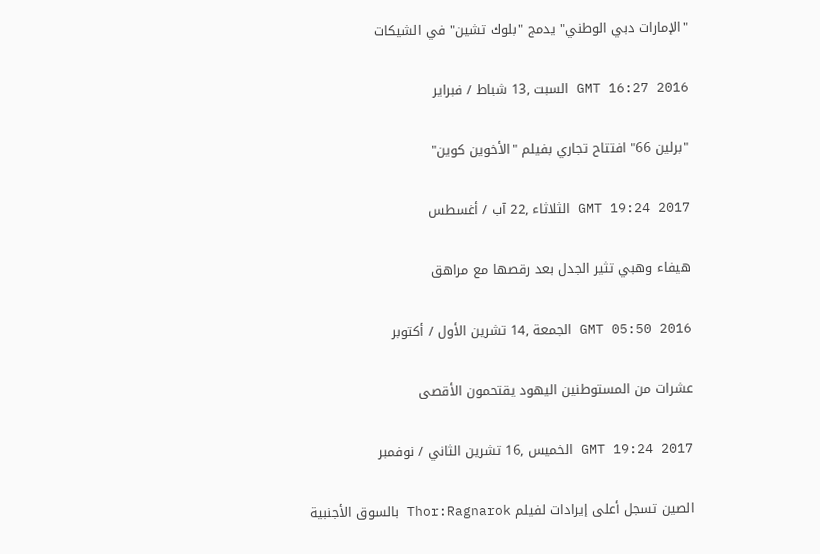"الإمارات دبي الوطني" يدمج "بلوك تشين" في الشيكات

GMT 16:27 2016 السبت ,13 شباط / فبراير

"برلين 66" افتتاح تجاري بفيلم "الأخوين كوين"

GMT 19:24 2017 الثلاثاء ,22 آب / أغسطس

هيفاء وهبي تثير الجدل بعد رقصها مع مراهق

GMT 05:50 2016 الجمعة ,14 تشرين الأول / أكتوبر

عشرات من المستوطنين اليهود يقتحمون الأقصى

GMT 19:24 2017 الخميس ,16 تشرين الثاني / نوفمبر

الصين تسجل أعلى إيرادات لفيلم Thor:Ragnarok بالسوق الأجنبية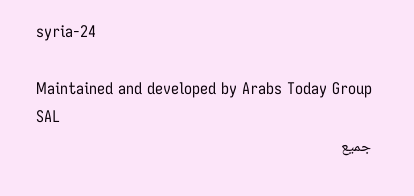syria-24

Maintained and developed by Arabs Today Group SAL
جميع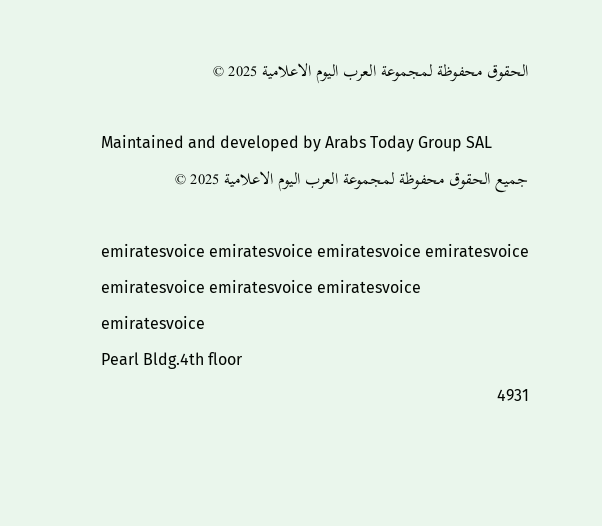الحقوق محفوظة لمجموعة العرب اليوم الاعلامية 2025 ©

Maintained and developed by Arabs Today Group SAL
جميع الحقوق محفوظة لمجموعة العرب اليوم الاعلامية 2025 ©

emiratesvoice emiratesvoice emiratesvoice emiratesvoice
emiratesvoice emiratesvoice emiratesvoice
emiratesvoice
Pearl Bldg.4th floor
4931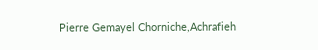Pierre Gemayel Chorniche,Achrafieh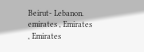Beirut- Lebanon.
emirates , Emirates , Emirates